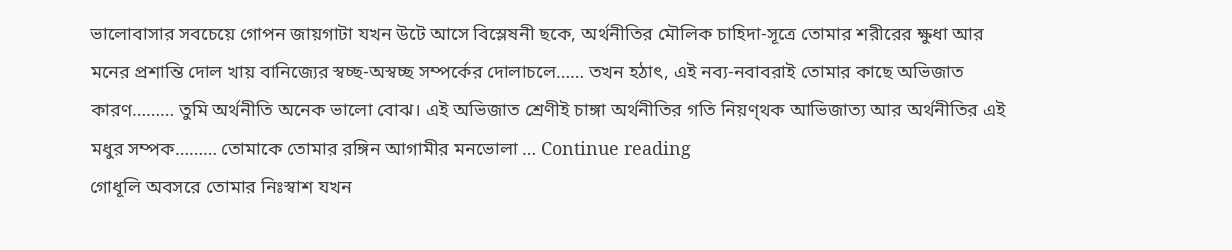ভালোবাসার সবচেয়ে গোপন জায়গাটা যখন উটে আসে বিস্লেষনী ছকে, অর্থনীতির মৌলিক চাহিদা-সূত্রে তোমার শরীরের ক্ষুধা আর মনের প্রশান্তি দোল খায় বানিজ্যের স্বচ্ছ-অস্বচ্ছ সম্পর্কের দোলাচলে…… তখন হঠাৎ, এই নব্য-নবাবরাই তোমার কাছে অভিজাত কারণ……… তুমি অর্থনীতি অনেক ভালো বোঝ। এই অভিজাত শ্রেণীই চাঙ্গা অর্থনীতির গতি নিয়ণ্থক আভিজাত্য আর অর্থনীতির এই মধুর সম্পক……… তোমাকে তোমার রঙ্গিন আগামীর মনভোলা … Continue reading
গোধূলি অবসরে তোমার নিঃস্বাশ যখন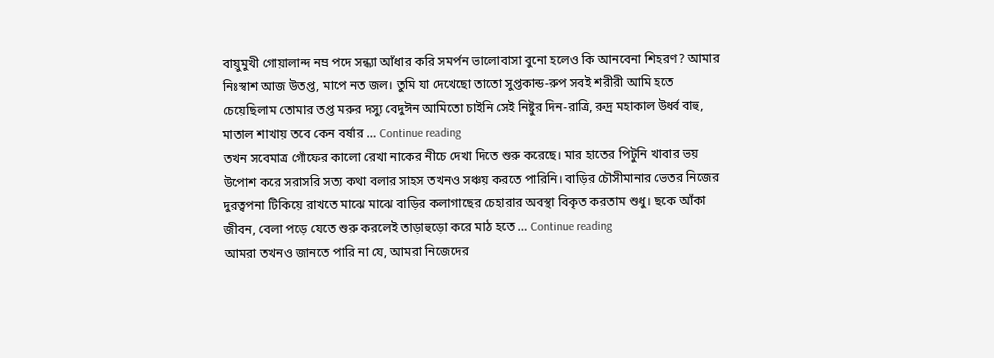বায়ুমুখী গোয়ালান্দ নম্র পদে সন্ধ্যা আঁধার করি সমর্পন ভালোবাসা বুনো হলেও কি আনবেনা শিহরণ? আমার নিঃস্বাশ আজ উতপ্ত, মাপে নত জল। তুমি যা দেখেছো তাতো সুপ্তকান্ড-রুপ সবই শরীরী আমি হতে চেয়েছিলাম তোমার তপ্ত মরুর দস্যু বেদুঈন আমিতো চাইনি সেই নিষ্টুর দিন-রাত্রি, রুদ্র মহাকাল উর্ধ্ব বাহু, মাতাল শাখায় তবে কেন বর্ষার … Continue reading
তখন সবেমাত্র গোঁফের কালো রেখা নাকের নীচে দেখা দিতে শুরু করেছে। মার হাতের পিটুনি খাবার ভয় উপোশ করে সরাসরি সত্য কথা বলার সাহস তখনও সঞ্চয় করতে পারিনি। বাড়ির চৌসীমানার ভেতর নিজের দুরত্বপনা টিকিয়ে রাখতে মাঝে মাঝে বাড়ির কলাগাছের চেহারার অবস্থা বিকৃত করতাম শুধু। ছকে আঁকা জীবন, বেলা পড়ে যেতে শুরু করলেই তাড়াহুড়ো করে মাঠ হতে … Continue reading
আমরা তখনও জানতে পারি না যে, আমরা নিজেদের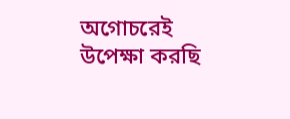অগোচরেই উপেক্ষা করছি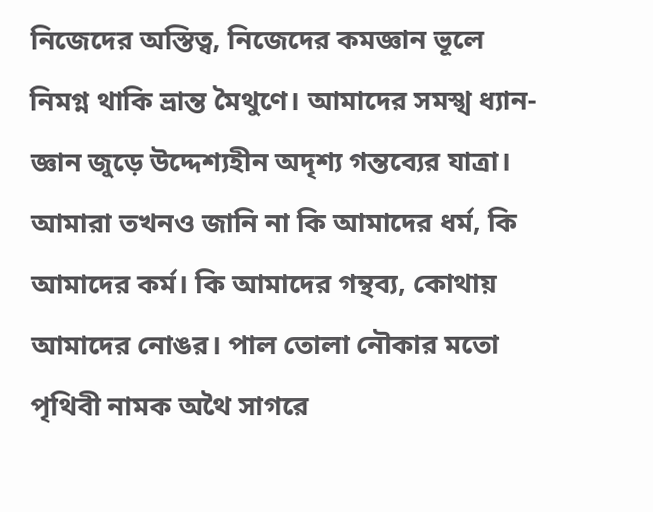নিজেদের অস্তিত্ব, নিজেদের কমজ্ঞান ভূলে নিমগ্ন থাকি ভ্রান্ত মৈথুণে। আমাদের সমস্খ ধ্যান-জ্ঞান জুড়ে উদ্দেশ্যহীন অদৃশ্য গন্তব্যের যাত্রা। আমারা তখনও জানি না কি আমাদের ধর্ম, কি আমাদের কর্ম। কি আমাদের গন্থব্য, কোথায় আমাদের নোঙর। পাল তোলা নৌকার মতো পৃথিবী নামক অথৈ সাগরে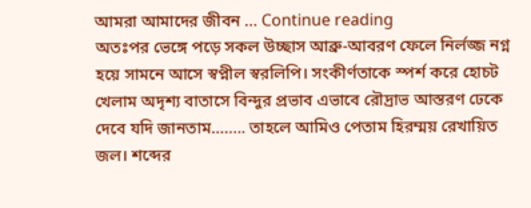আমরা আমাদের জীবন … Continue reading
অতঃপর ভেঙ্গে পড়ে সকল উচ্ছাস আব্রু-আবরণ ফেলে নির্লজ্জ নগ্ন হয়ে সামনে আসে স্বপ্নীল স্বরলিপি। সংকীর্ণতাকে স্পর্শ করে হোচট খেলাম অদৃশ্য বাতাসে বিন্দুর প্রভাব এভাবে রৌদ্রাভ আস্তরণ ঢেকে দেবে যদি জানতাম…….. তাহলে আমিও পেতাম হিরম্ময় রেখায়িত জল। শব্দের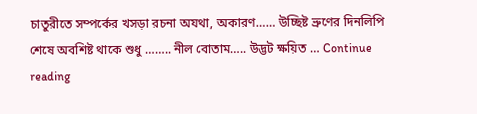চাতুরীতে সম্পর্কের খসড়া রচনা অযথা, অকারণ…… উচ্ছিষ্ট ভ্রুণের দিনলিপি শেষে অবশিষ্ট থাকে শুধু …….. নীল বোতাম….. উদ্ভট ক্ষয়িত … Continue reading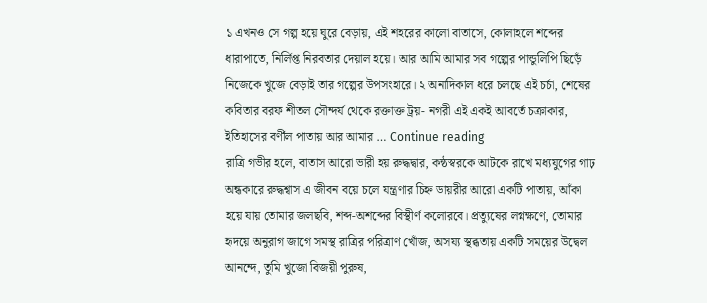১ এখনও সে গল্প হয়ে ঘুরে বেড়ায়, এই শহরের কালো বাতাসে, কোলাহলে শব্দের ধারাপাতে, নির্লিপ্ত নিরবতার দেয়াল হয়ে। আর আমি আমার সব গল্পের পান্ডুলিপি ছিড়েঁ নিজেকে খুজে বেড়াই তার গল্পের উপসংহারে। ২ অনাদিকাল ধরে চলছে এই চর্চা, শেষের কবিতার বরফ শীতল সৌন্দর্য থেকে রক্তাক্ত ট্রয়- নগরী এই একই আবর্তে চক্রাকার, ইতিহাসের বর্ণীল পাতায় আর আমার … Continue reading
রাত্রি গভীর হলে, বাতাস আরো ভারী হয় রুদ্ধদ্বার, কন্ঠস্বরকে আটকে রাখে মধ্যযুগের গাঢ় অন্ধকারে রুদ্ধশ্বাস এ জীবন বয়ে চলে যন্ত্রণার চিহ্ন ডায়রীর আরো একটি পাতায়, আঁকা হয়ে যায় তোমার জলছবি, শব্দ-অশব্দের বিস্থীর্ণ কলোরবে। প্রত্যুষের লগ্নক্ষণে, তোমার হৃদয়ে অনুরাগ জাগে সমস্থ রাত্রির পরিত্রাণ খোঁজ, অসয্য স্থব্ধতায় একটি সময়ের উদ্বেল আনন্দে, তুমি খুজো বিজয়ী পুরুষ,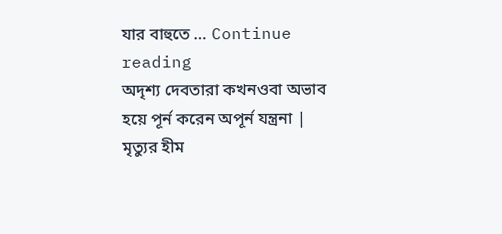যার বাহুতে … Continue reading
অদৃশ্য দেবতারা কখনওবা অভাব হয়ে পূর্ন করেন অপূর্ন যন্ত্রনা | মৃত্যুর হীম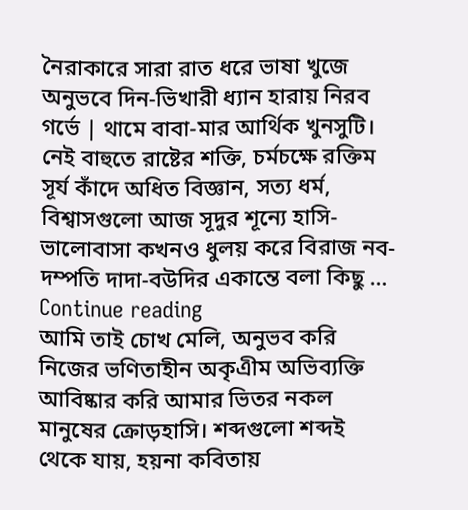নৈরাকারে সারা রাত ধরে ভাষা খুজে অনুভবে দিন-ভিখারী ধ্যান হারায় নিরব গর্ভে | থামে বাবা-মার আর্থিক খুনসুটি। নেই বাহুতে রাষ্টের শক্তি, চর্মচক্ষে রক্তিম সূর্য কাঁদে অধিত বিজ্ঞান, সত্য ধর্ম, বিশ্বাসগুলো আজ সূদুর শূন্যে হাসি-ভালোবাসা কখনও ধুলয় করে বিরাজ নব-দম্পতি দাদা-বউদির একান্তে বলা কিছু … Continue reading
আমি তাই চোখ মেলি, অনুভব করি নিজের ভণিতাহীন অকৃএীম অভিব্যক্তি আবিষ্কার করি আমার ভিতর নকল মানুষের ক্রোড়হাসি। শব্দগুলো শব্দই থেকে যায়, হয়না কবিতায়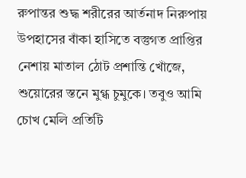রুপান্তর শুদ্ধ শরীরের আর্তনাদ নিরুপায় উপহাসের বাঁকা হাসিতে বস্তুগত প্রাপ্তির নেশায় মাতাল ঠোট প্রশান্তি খোঁজে, শুয়োরের স্তনে মুগ্ধ চুমুকে। তবুও আমি চোখ মেলি প্রতিটি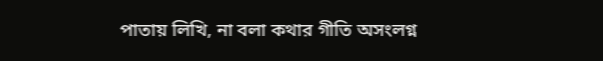পাতায় লিখি, না বলা কথার গীতি অসংলগ্ন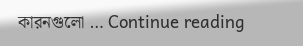কারনগুলো … Continue reading